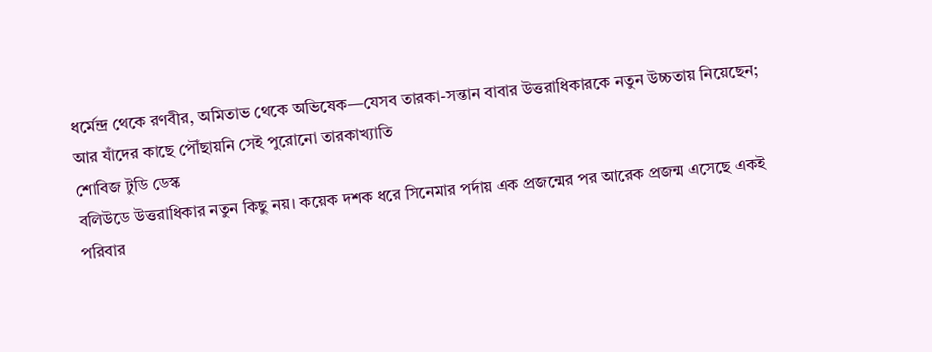ধর্মেন্দ্র থেকে রণবীর, অমিতাভ থেকে অভিষেক—যেসব তারকা-সন্তান বাবার উত্তরাধিকারকে নতুন উচ্চতায় নিয়েছেন; আর যাঁদের কাছে পৌঁছায়নি সেই পুরোনো তারকাখ্যাতি
শোবিজ টুডি ডেস্ক
বলিউডে উত্তরাধিকার নতুন কিছু নয়। কয়েক দশক ধরে সিনেমার পর্দায় এক প্রজন্মের পর আরেক প্রজন্ম এসেছে একই পরিবার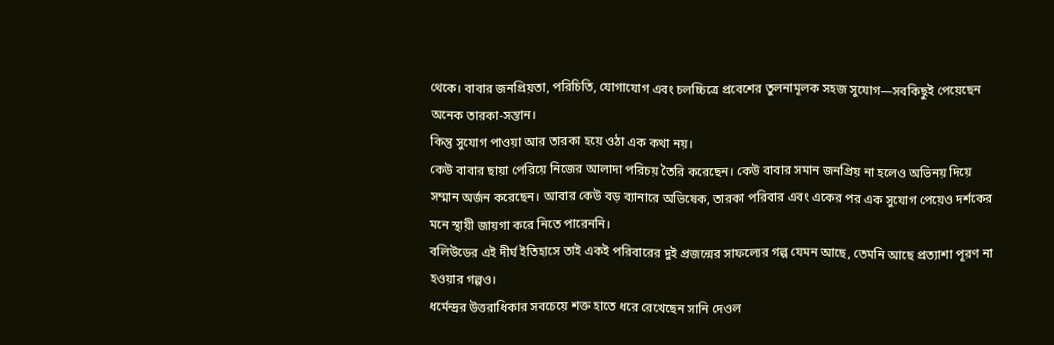থেকে। বাবার জনপ্রিয়তা, পরিচিতি, যোগাযোগ এবং চলচ্চিত্রে প্রবেশের তুলনামূলক সহজ সুযোগ—সবকিছুই পেয়েছেন অনেক তারকা-সন্তান।
কিন্তু সুযোগ পাওয়া আর তারকা হয়ে ওঠা এক কথা নয়।
কেউ বাবার ছায়া পেরিয়ে নিজের আলাদা পরিচয় তৈরি করেছেন। কেউ বাবার সমান জনপ্রিয় না হলেও অভিনয় দিয়ে সম্মান অর্জন করেছেন। আবার কেউ বড় ব্যানারে অভিষেক, তারকা পরিবার এবং একের পর এক সুযোগ পেয়েও দর্শকের মনে স্থায়ী জায়গা করে নিতে পারেননি।
বলিউডের এই দীর্ঘ ইতিহাসে তাই একই পরিবারের দুই প্রজন্মের সাফল্যের গল্প যেমন আছে, তেমনি আছে প্রত্যাশা পূরণ না হওয়ার গল্পও।
ধর্মেন্দ্রর উত্তরাধিকার সবচেয়ে শক্ত হাতে ধরে রেখেছেন সানি দেওল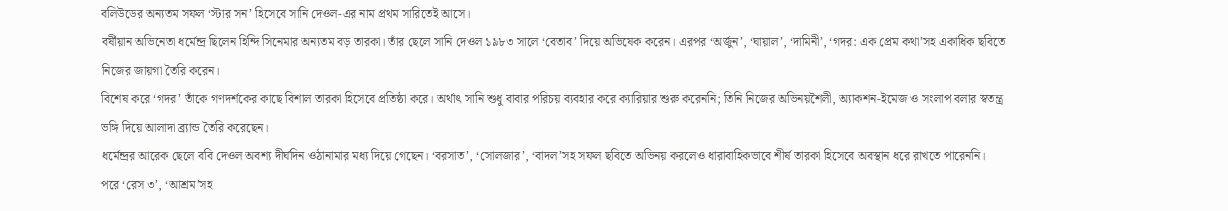বলিউডের অন্যতম সফল ‘স্টার সন’ হিসেবে সানি দেওল-এর নাম প্রথম সারিতেই আসে।
বর্ষীয়ান অভিনেতা ধর্মেন্দ্র ছিলেন হিন্দি সিনেমার অন্যতম বড় তারকা। তাঁর ছেলে সানি দেওল ১৯৮৩ সালে ‘বেতাব’ দিয়ে অভিষেক করেন। এরপর ‘অর্জুন’, ‘ঘায়াল’, ‘দামিনী’, ‘গদর: এক প্রেম কথা’সহ একাধিক ছবিতে নিজের জায়গা তৈরি করেন।
বিশেষ করে ‘গদর’ তাঁকে গণদর্শকের কাছে বিশাল তারকা হিসেবে প্রতিষ্ঠা করে। অর্থাৎ সানি শুধু বাবার পরিচয় ব্যবহার করে ক্যারিয়ার শুরু করেননি; তিনি নিজের অভিনয়শৈলী, অ্যাকশন-ইমেজ ও সংলাপ বলার স্বতন্ত্র ভঙ্গি দিয়ে আলাদা ব্র্যান্ড তৈরি করেছেন।
ধর্মেন্দ্রর আরেক ছেলে ববি দেওল অবশ্য দীর্ঘদিন ওঠানামার মধ্য দিয়ে গেছেন। ‘বরসাত’, ‘সোলজার’, ‘বাদল’সহ সফল ছবিতে অভিনয় করলেও ধারাবাহিকভাবে শীর্ষ তারকা হিসেবে অবস্থান ধরে রাখতে পারেননি। পরে ‘রেস ৩’, ‘আশ্রম’সহ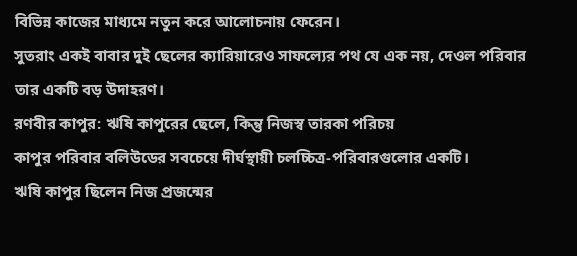বিভিন্ন কাজের মাধ্যমে নতুন করে আলোচনায় ফেরেন।
সুতরাং একই বাবার দুই ছেলের ক্যারিয়ারেও সাফল্যের পথ যে এক নয়, দেওল পরিবার তার একটি বড় উদাহরণ।
রণবীর কাপুর: ঋষি কাপুরের ছেলে, কিন্তু নিজস্ব তারকা পরিচয়
কাপুর পরিবার বলিউডের সবচেয়ে দীর্ঘস্থায়ী চলচ্চিত্র-পরিবারগুলোর একটি।
ঋষি কাপুর ছিলেন নিজ প্রজন্মের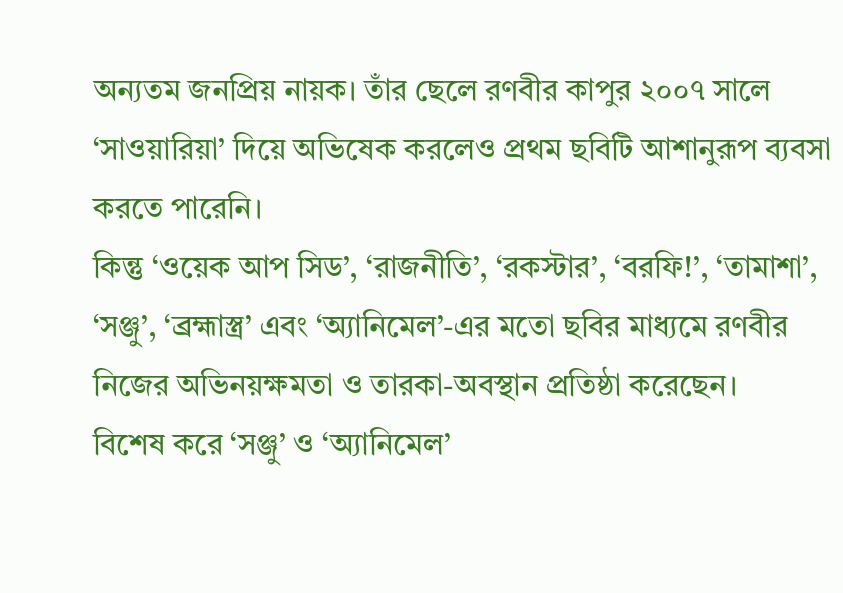অন্যতম জনপ্রিয় নায়ক। তাঁর ছেলে রণবীর কাপুর ২০০৭ সালে ‘সাওয়ারিয়া’ দিয়ে অভিষেক করলেও প্রথম ছবিটি আশানুরূপ ব্যবসা করতে পারেনি।
কিন্তু ‘ওয়েক আপ সিড’, ‘রাজনীতি’, ‘রকস্টার’, ‘বরফি!’, ‘তামাশা’, ‘সঞ্জু’, ‘ব্রহ্মাস্ত্র’ এবং ‘অ্যানিমেল’-এর মতো ছবির মাধ্যমে রণবীর নিজের অভিনয়ক্ষমতা ও তারকা-অবস্থান প্রতিষ্ঠা করেছেন।
বিশেষ করে ‘সঞ্জু’ ও ‘অ্যানিমেল’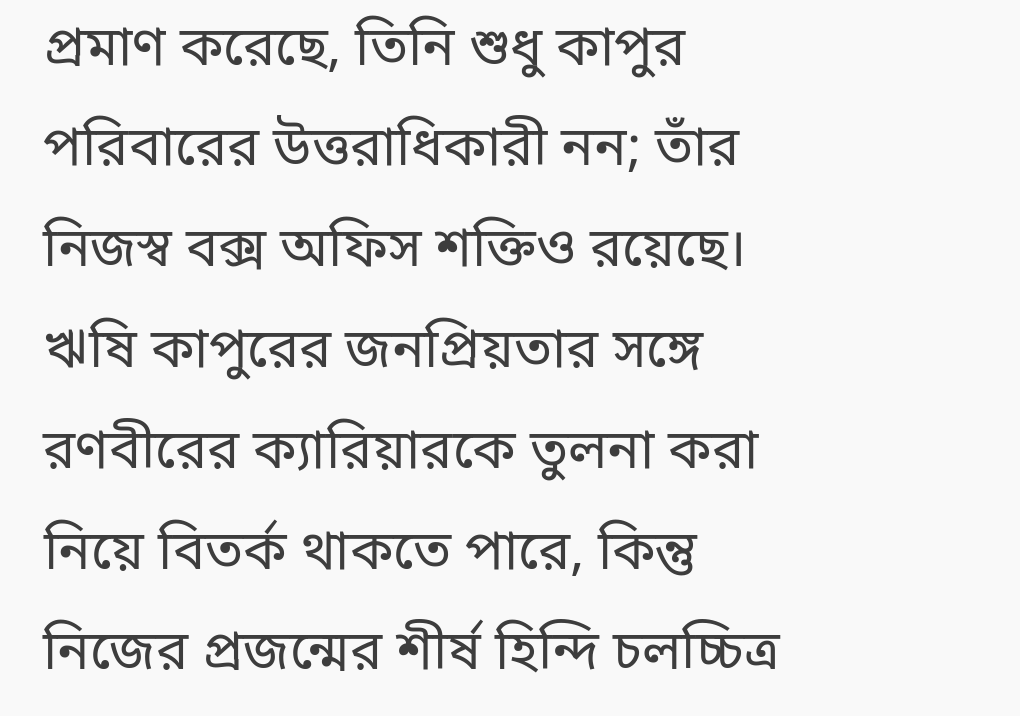প্রমাণ করেছে, তিনি শুধু কাপুর পরিবারের উত্তরাধিকারী নন; তাঁর নিজস্ব বক্স অফিস শক্তিও রয়েছে।
ঋষি কাপুরের জনপ্রিয়তার সঙ্গে রণবীরের ক্যারিয়ারকে তুলনা করা নিয়ে বিতর্ক থাকতে পারে, কিন্তু নিজের প্রজন্মের শীর্ষ হিন্দি চলচ্চিত্র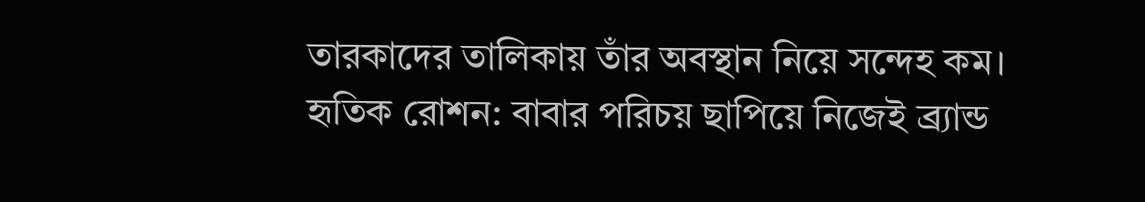তারকাদের তালিকায় তাঁর অবস্থান নিয়ে সন্দেহ কম।
হৃতিক রোশন: বাবার পরিচয় ছাপিয়ে নিজেই ব্র্যান্ড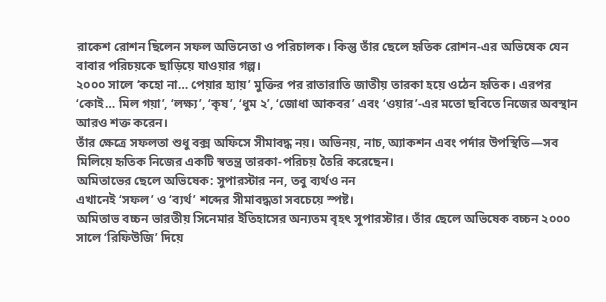রাকেশ রোশন ছিলেন সফল অভিনেতা ও পরিচালক। কিন্তু তাঁর ছেলে হৃতিক রোশন-এর অভিষেক যেন বাবার পরিচয়কে ছাড়িয়ে যাওয়ার গল্প।
২০০০ সালে ‘কহো না… পেয়ার হ্যায়’ মুক্তির পর রাতারাতি জাতীয় তারকা হয়ে ওঠেন হৃতিক। এরপর ‘কোই… মিল গয়া’, ‘লক্ষ্য’, ‘কৃষ’, ‘ধুম ২’, ‘জোধা আকবর’ এবং ‘ওয়ার’-এর মতো ছবিতে নিজের অবস্থান আরও শক্ত করেন।
তাঁর ক্ষেত্রে সফলতা শুধু বক্স অফিসে সীমাবদ্ধ নয়। অভিনয়, নাচ, অ্যাকশন এবং পর্দার উপস্থিতি—সব মিলিয়ে হৃতিক নিজের একটি স্বতন্ত্র তারকা-পরিচয় তৈরি করেছেন।
অমিতাভের ছেলে অভিষেক: সুপারস্টার নন, তবু ব্যর্থও নন
এখানেই ‘সফল’ ও ‘ব্যর্থ’ শব্দের সীমাবদ্ধতা সবচেয়ে স্পষ্ট।
অমিতাভ বচ্চন ভারতীয় সিনেমার ইতিহাসের অন্যতম বৃহৎ সুপারস্টার। তাঁর ছেলে অভিষেক বচ্চন ২০০০ সালে ‘রিফিউজি’ দিয়ে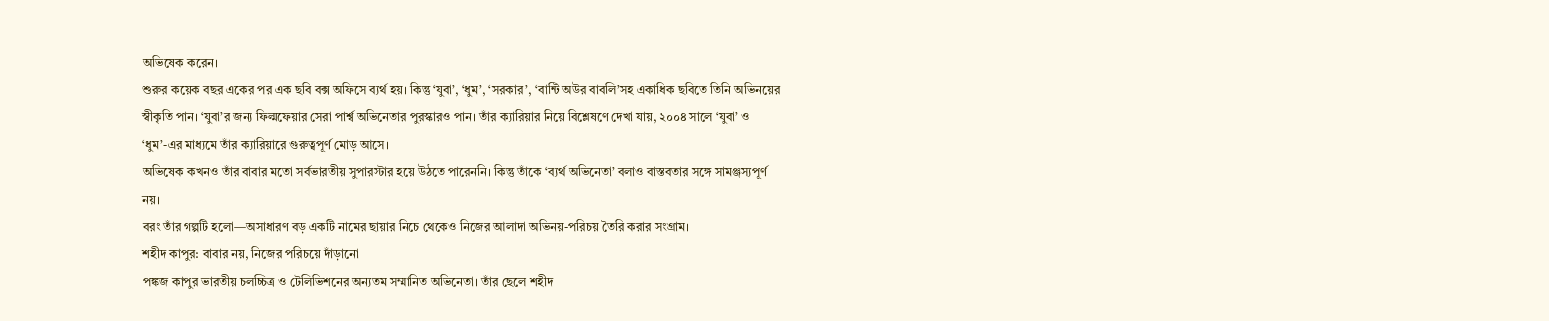অভিষেক করেন।
শুরুর কয়েক বছর একের পর এক ছবি বক্স অফিসে ব্যর্থ হয়। কিন্তু ‘যুবা’, ‘ধুম’, ‘সরকার’, ‘বান্টি অউর বাবলি’সহ একাধিক ছবিতে তিনি অভিনয়ের স্বীকৃতি পান। ‘যুবা’র জন্য ফিল্মফেয়ার সেরা পার্শ্ব অভিনেতার পুরস্কারও পান। তাঁর ক্যারিয়ার নিয়ে বিশ্লেষণে দেখা যায়, ২০০৪ সালে ‘যুবা’ ও ‘ধুম’-এর মাধ্যমে তাঁর ক্যারিয়ারে গুরুত্বপূর্ণ মোড় আসে।
অভিষেক কখনও তাঁর বাবার মতো সর্বভারতীয় সুপারস্টার হয়ে উঠতে পারেননি। কিন্তু তাঁকে ‘ব্যর্থ অভিনেতা’ বলাও বাস্তবতার সঙ্গে সামঞ্জস্যপূর্ণ নয়।
বরং তাঁর গল্পটি হলো—অসাধারণ বড় একটি নামের ছায়ার নিচে থেকেও নিজের আলাদা অভিনয়-পরিচয় তৈরি করার সংগ্রাম।
শহীদ কাপুর: বাবার নয়, নিজের পরিচয়ে দাঁড়ানো
পঙ্কজ কাপুর ভারতীয় চলচ্চিত্র ও টেলিভিশনের অন্যতম সম্মানিত অভিনেতা। তাঁর ছেলে শহীদ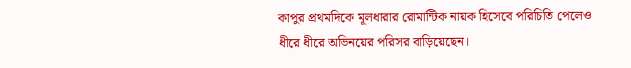কাপুর প্রথমদিকে মূলধারার রোমান্টিক নায়ক হিসেবে পরিচিতি পেলেও ধীরে ধীরে অভিনয়ের পরিসর বাড়িয়েছেন।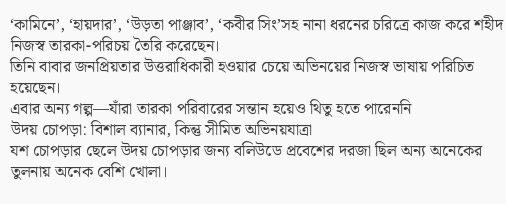‘কামিনে’, ‘হায়দার’, ‘উড়তা পাঞ্জাব’, ‘কবীর সিং’সহ নানা ধরনের চরিত্রে কাজ করে শহীদ নিজস্ব তারকা-পরিচয় তৈরি করেছেন।
তিনি বাবার জনপ্রিয়তার উত্তরাধিকারী হওয়ার চেয়ে অভিনয়ের নিজস্ব ভাষায় পরিচিত হয়েছেন।
এবার অন্য গল্প—যাঁরা তারকা পরিবারের সন্তান হয়েও থিতু হতে পারেননি
উদয় চোপড়া: বিশাল ব্যানার, কিন্তু সীমিত অভিনয়যাত্রা
যশ চোপড়ার ছেলে উদয় চোপড়ার জন্য বলিউডে প্রবেশের দরজা ছিল অন্য অনেকের তুলনায় অনেক বেশি খোলা।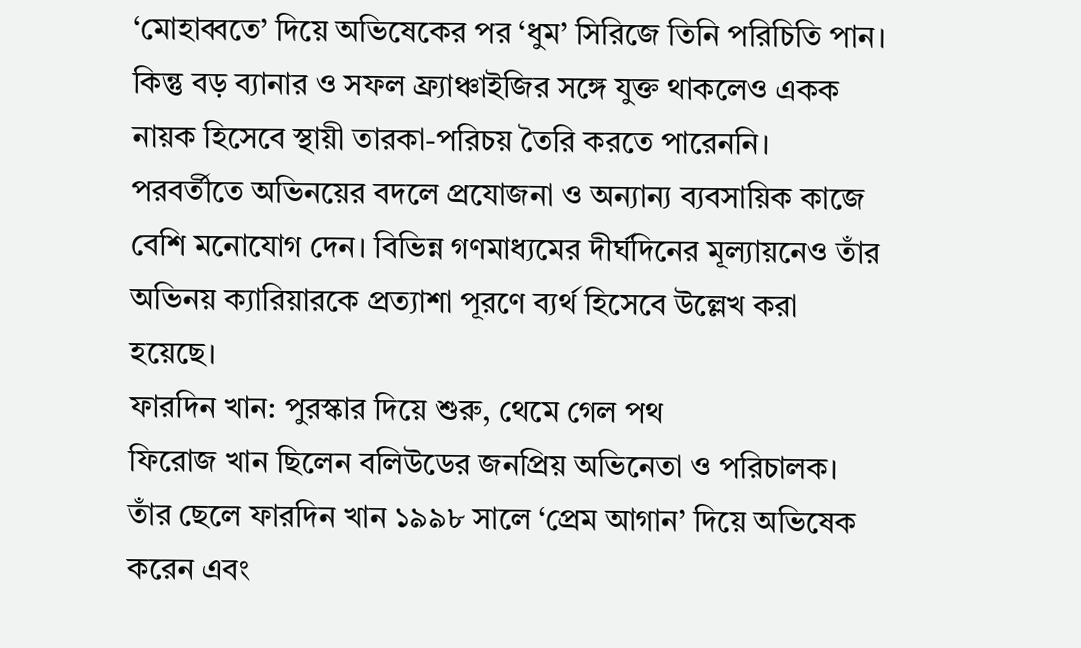‘মোহাব্বতে’ দিয়ে অভিষেকের পর ‘ধুম’ সিরিজে তিনি পরিচিতি পান। কিন্তু বড় ব্যানার ও সফল ফ্র্যাঞ্চাইজির সঙ্গে যুক্ত থাকলেও একক নায়ক হিসেবে স্থায়ী তারকা-পরিচয় তৈরি করতে পারেননি।
পরবর্তীতে অভিনয়ের বদলে প্রযোজনা ও অন্যান্য ব্যবসায়িক কাজে বেশি মনোযোগ দেন। বিভিন্ন গণমাধ্যমের দীর্ঘদিনের মূল্যায়নেও তাঁর অভিনয় ক্যারিয়ারকে প্রত্যাশা পূরণে ব্যর্থ হিসেবে উল্লেখ করা হয়েছে।
ফারদিন খান: পুরস্কার দিয়ে শুরু, থেমে গেল পথ
ফিরোজ খান ছিলেন বলিউডের জনপ্রিয় অভিনেতা ও পরিচালক। তাঁর ছেলে ফারদিন খান ১৯৯৮ সালে ‘প্রেম আগান’ দিয়ে অভিষেক করেন এবং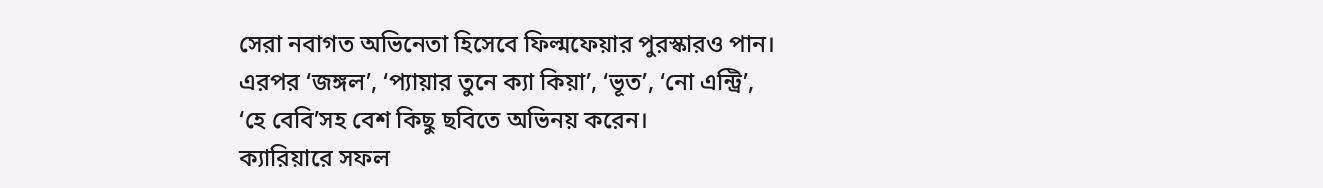সেরা নবাগত অভিনেতা হিসেবে ফিল্মফেয়ার পুরস্কারও পান।
এরপর ‘জঙ্গল’, ‘প্যায়ার তুনে ক্যা কিয়া’, ‘ভূত’, ‘নো এন্ট্রি’, ‘হে বেবি’সহ বেশ কিছু ছবিতে অভিনয় করেন।
ক্যারিয়ারে সফল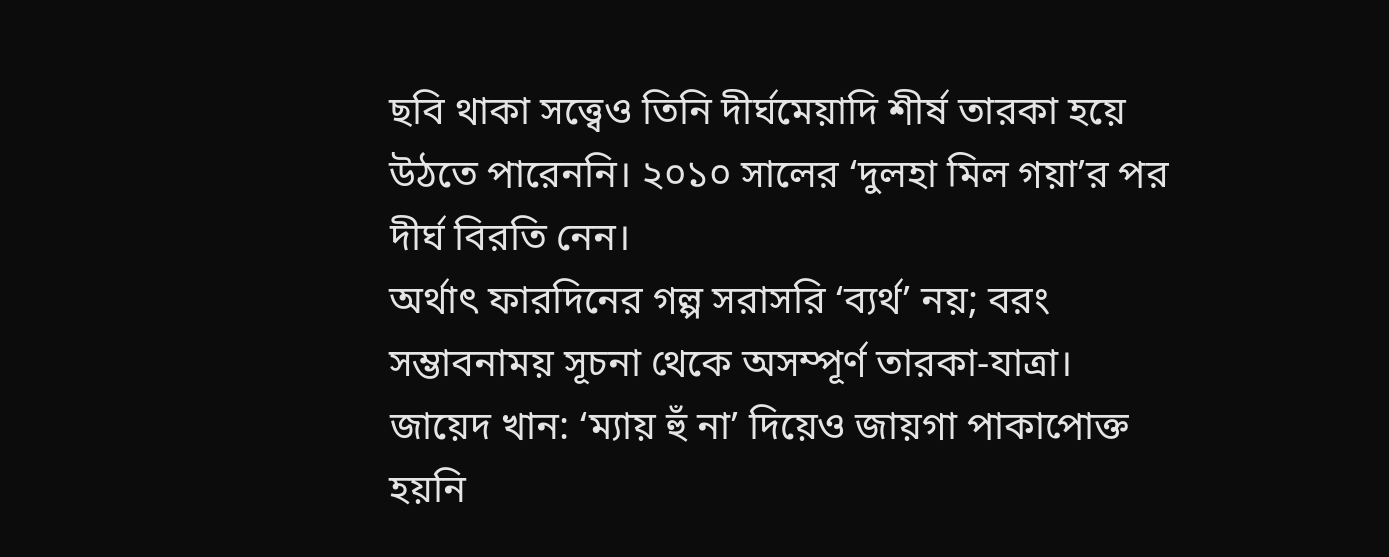ছবি থাকা সত্ত্বেও তিনি দীর্ঘমেয়াদি শীর্ষ তারকা হয়ে উঠতে পারেননি। ২০১০ সালের ‘দুলহা মিল গয়া’র পর দীর্ঘ বিরতি নেন।
অর্থাৎ ফারদিনের গল্প সরাসরি ‘ব্যর্থ’ নয়; বরং সম্ভাবনাময় সূচনা থেকে অসম্পূর্ণ তারকা-যাত্রা।
জায়েদ খান: ‘ম্যায় হুঁ না’ দিয়েও জায়গা পাকাপোক্ত হয়নি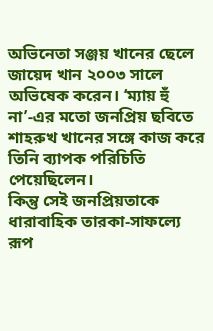অভিনেতা সঞ্জয় খানের ছেলে জায়েদ খান ২০০৩ সালে অভিষেক করেন। ‘ম্যায় হুঁ না’-এর মতো জনপ্রিয় ছবিতে শাহরুখ খানের সঙ্গে কাজ করে তিনি ব্যাপক পরিচিতি পেয়েছিলেন।
কিন্তু সেই জনপ্রিয়তাকে ধারাবাহিক তারকা-সাফল্যে রূপ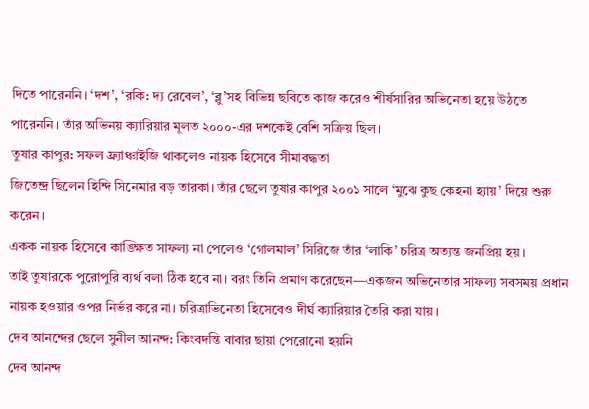দিতে পারেননি। ‘দশ’, ‘রকি: দ্য রেবেল’, ‘ব্লু’সহ বিভিন্ন ছবিতে কাজ করেও শীর্ষসারির অভিনেতা হয়ে উঠতে পারেননি। তাঁর অভিনয় ক্যারিয়ার মূলত ২০০০-এর দশকেই বেশি সক্রিয় ছিল।
তুষার কাপুর: সফল ফ্র্যাঞ্চাইজি থাকলেও নায়ক হিসেবে সীমাবদ্ধতা
জিতেন্দ্র ছিলেন হিন্দি সিনেমার বড় তারকা। তাঁর ছেলে তুষার কাপুর ২০০১ সালে ‘মুঝে কুছ কেহনা হ্যায়’ দিয়ে শুরু করেন।
একক নায়ক হিসেবে কাঙ্ক্ষিত সাফল্য না পেলেও ‘গোলমাল’ সিরিজে তাঁর ‘লাকি’ চরিত্র অত্যন্ত জনপ্রিয় হয়।
তাই তুষারকে পুরোপুরি ব্যর্থ বলা ঠিক হবে না। বরং তিনি প্রমাণ করেছেন—একজন অভিনেতার সাফল্য সবসময় প্রধান নায়ক হওয়ার ওপর নির্ভর করে না। চরিত্রাভিনেতা হিসেবেও দীর্ঘ ক্যারিয়ার তৈরি করা যায়।
দেব আনন্দের ছেলে সুনীল আনন্দ: কিংবদন্তি বাবার ছায়া পেরোনো হয়নি
দেব আনন্দ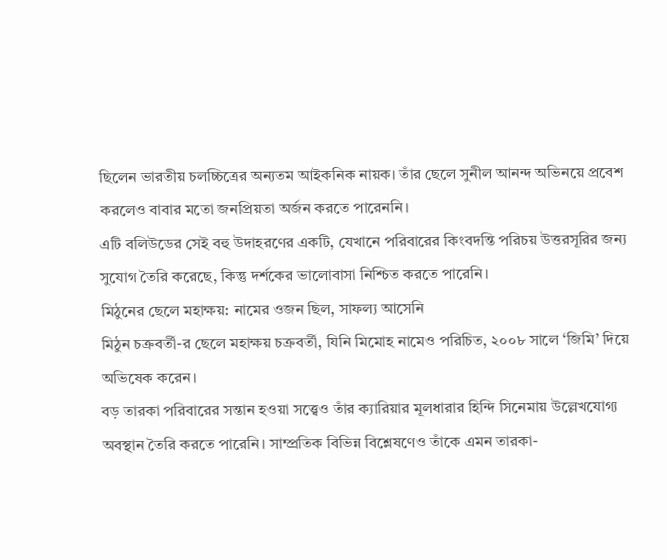ছিলেন ভারতীয় চলচ্চিত্রের অন্যতম আইকনিক নায়ক। তাঁর ছেলে সুনীল আনন্দ অভিনয়ে প্রবেশ করলেও বাবার মতো জনপ্রিয়তা অর্জন করতে পারেননি।
এটি বলিউডের সেই বহু উদাহরণের একটি, যেখানে পরিবারের কিংবদন্তি পরিচয় উত্তরসূরির জন্য সুযোগ তৈরি করেছে, কিন্তু দর্শকের ভালোবাসা নিশ্চিত করতে পারেনি।
মিঠুনের ছেলে মহাক্ষয়: নামের ওজন ছিল, সাফল্য আসেনি
মিঠুন চক্রবর্তী-র ছেলে মহাক্ষয় চক্রবর্তী, যিনি মিমোহ নামেও পরিচিত, ২০০৮ সালে ‘জিমি’ দিয়ে অভিষেক করেন।
বড় তারকা পরিবারের সন্তান হওয়া সত্ত্বেও তাঁর ক্যারিয়ার মূলধারার হিন্দি সিনেমায় উল্লেখযোগ্য অবস্থান তৈরি করতে পারেনি। সাম্প্রতিক বিভিন্ন বিশ্লেষণেও তাঁকে এমন তারকা-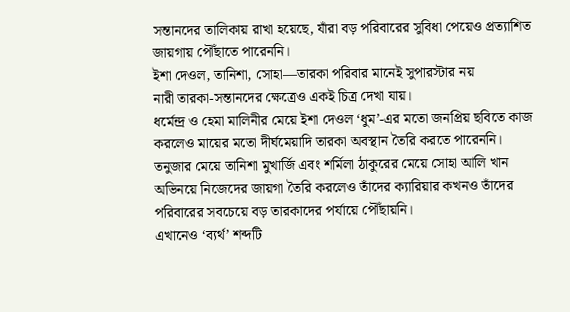সন্তানদের তালিকায় রাখা হয়েছে, যাঁরা বড় পরিবারের সুবিধা পেয়েও প্রত্যাশিত জায়গায় পৌঁছাতে পারেননি।
ইশা দেওল, তানিশা, সোহা—তারকা পরিবার মানেই সুপারস্টার নয়
নারী তারকা-সন্তানদের ক্ষেত্রেও একই চিত্র দেখা যায়।
ধর্মেন্দ্র ও হেমা মালিনীর মেয়ে ইশা দেওল ‘ধুম’-এর মতো জনপ্রিয় ছবিতে কাজ করলেও মায়ের মতো দীর্ঘমেয়াদি তারকা অবস্থান তৈরি করতে পারেননি।
তনুজার মেয়ে তানিশা মুখার্জি এবং শর্মিলা ঠাকুরের মেয়ে সোহা আলি খান অভিনয়ে নিজেদের জায়গা তৈরি করলেও তাঁদের ক্যারিয়ার কখনও তাঁদের পরিবারের সবচেয়ে বড় তারকাদের পর্যায়ে পৌঁছায়নি।
এখানেও ‘ব্যর্থ’ শব্দটি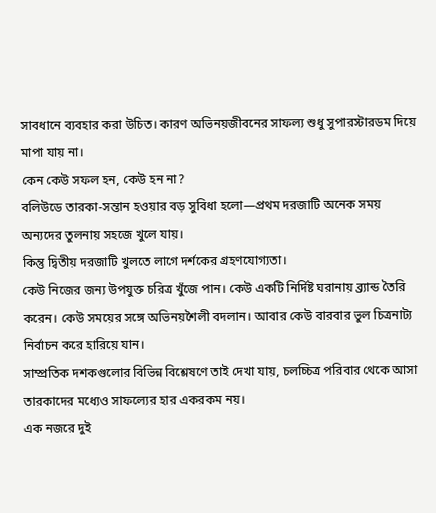সাবধানে ব্যবহার করা উচিত। কারণ অভিনয়জীবনের সাফল্য শুধু সুপারস্টারডম দিয়ে মাপা যায় না।
কেন কেউ সফল হন, কেউ হন না?
বলিউডে তারকা-সন্তান হওয়ার বড় সুবিধা হলো—প্রথম দরজাটি অনেক সময় অন্যদের তুলনায় সহজে খুলে যায়।
কিন্তু দ্বিতীয় দরজাটি খুলতে লাগে দর্শকের গ্রহণযোগ্যতা।
কেউ নিজের জন্য উপযুক্ত চরিত্র খুঁজে পান। কেউ একটি নির্দিষ্ট ঘরানায় ব্র্যান্ড তৈরি করেন। কেউ সময়ের সঙ্গে অভিনয়শৈলী বদলান। আবার কেউ বারবার ভুল চিত্রনাট্য নির্বাচন করে হারিয়ে যান।
সাম্প্রতিক দশকগুলোর বিভিন্ন বিশ্লেষণে তাই দেখা যায়, চলচ্চিত্র পরিবার থেকে আসা তারকাদের মধ্যেও সাফল্যের হার একরকম নয়।
এক নজরে দুই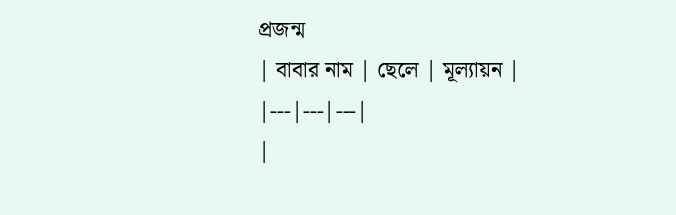প্রজন্ম
| বাবার নাম | ছেলে | মূল্যায়ন |
|---|---|---|
|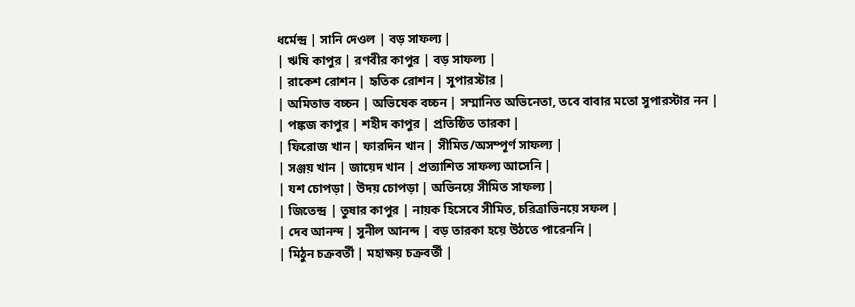ধর্মেন্দ্র | সানি দেওল | বড় সাফল্য |
| ঋষি কাপুর | রণবীর কাপুর | বড় সাফল্য |
| রাকেশ রোশন | হৃতিক রোশন | সুপারস্টার |
| অমিতাভ বচ্চন | অভিষেক বচ্চন | সম্মানিত অভিনেতা, তবে বাবার মতো সুপারস্টার নন |
| পঙ্কজ কাপুর | শহীদ কাপুর | প্রতিষ্ঠিত তারকা |
| ফিরোজ খান | ফারদিন খান | সীমিত/অসম্পূর্ণ সাফল্য |
| সঞ্জয় খান | জায়েদ খান | প্রত্যাশিত সাফল্য আসেনি |
| যশ চোপড়া | উদয় চোপড়া | অভিনয়ে সীমিত সাফল্য |
| জিতেন্দ্র | তুষার কাপুর | নায়ক হিসেবে সীমিত, চরিত্রাভিনয়ে সফল |
| দেব আনন্দ | সুনীল আনন্দ | বড় তারকা হয়ে উঠতে পারেননি |
| মিঠুন চক্রবর্তী | মহাক্ষয় চক্রবর্তী |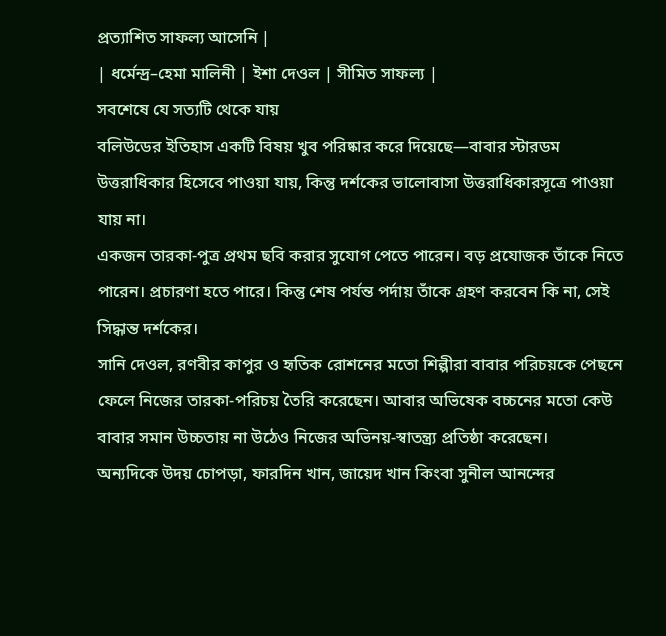প্রত্যাশিত সাফল্য আসেনি |
| ধর্মেন্দ্র–হেমা মালিনী | ইশা দেওল | সীমিত সাফল্য |
সবশেষে যে সত্যটি থেকে যায়
বলিউডের ইতিহাস একটি বিষয় খুব পরিষ্কার করে দিয়েছে—বাবার স্টারডম উত্তরাধিকার হিসেবে পাওয়া যায়, কিন্তু দর্শকের ভালোবাসা উত্তরাধিকারসূত্রে পাওয়া যায় না।
একজন তারকা-পুত্র প্রথম ছবি করার সুযোগ পেতে পারেন। বড় প্রযোজক তাঁকে নিতে পারেন। প্রচারণা হতে পারে। কিন্তু শেষ পর্যন্ত পর্দায় তাঁকে গ্রহণ করবেন কি না, সেই সিদ্ধান্ত দর্শকের।
সানি দেওল, রণবীর কাপুর ও হৃতিক রোশনের মতো শিল্পীরা বাবার পরিচয়কে পেছনে ফেলে নিজের তারকা-পরিচয় তৈরি করেছেন। আবার অভিষেক বচ্চনের মতো কেউ বাবার সমান উচ্চতায় না উঠেও নিজের অভিনয়-স্বাতন্ত্র্য প্রতিষ্ঠা করেছেন।
অন্যদিকে উদয় চোপড়া, ফারদিন খান, জায়েদ খান কিংবা সুনীল আনন্দের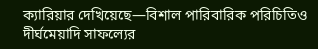ক্যারিয়ার দেখিয়েছে—বিশাল পারিবারিক পরিচিতিও দীর্ঘমেয়াদি সাফল্যের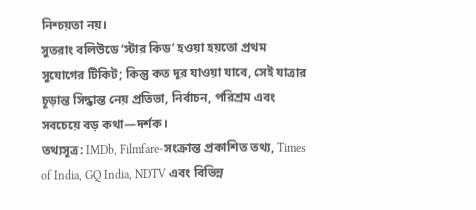নিশ্চয়তা নয়।
সুতরাং বলিউডে ‘স্টার কিড’ হওয়া হয়তো প্রথম সুযোগের টিকিট; কিন্তু কত দূর যাওয়া যাবে, সেই যাত্রার চূড়ান্ত সিদ্ধান্ত নেয় প্রতিভা, নির্বাচন, পরিশ্রম এবং সবচেয়ে বড় কথা—দর্শক।
তথ্যসূত্র: IMDb, Filmfare-সংক্রান্ত প্রকাশিত তথ্য, Times of India, GQ India, NDTV এবং বিভিন্ন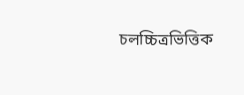চলচ্চিত্রভিত্তিক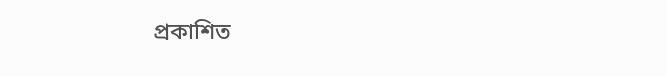প্রকাশিত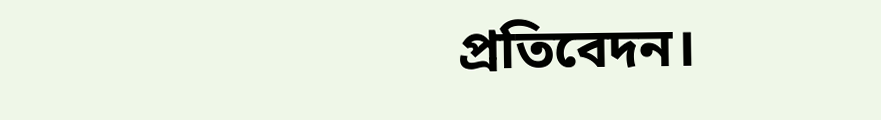প্রতিবেদন।